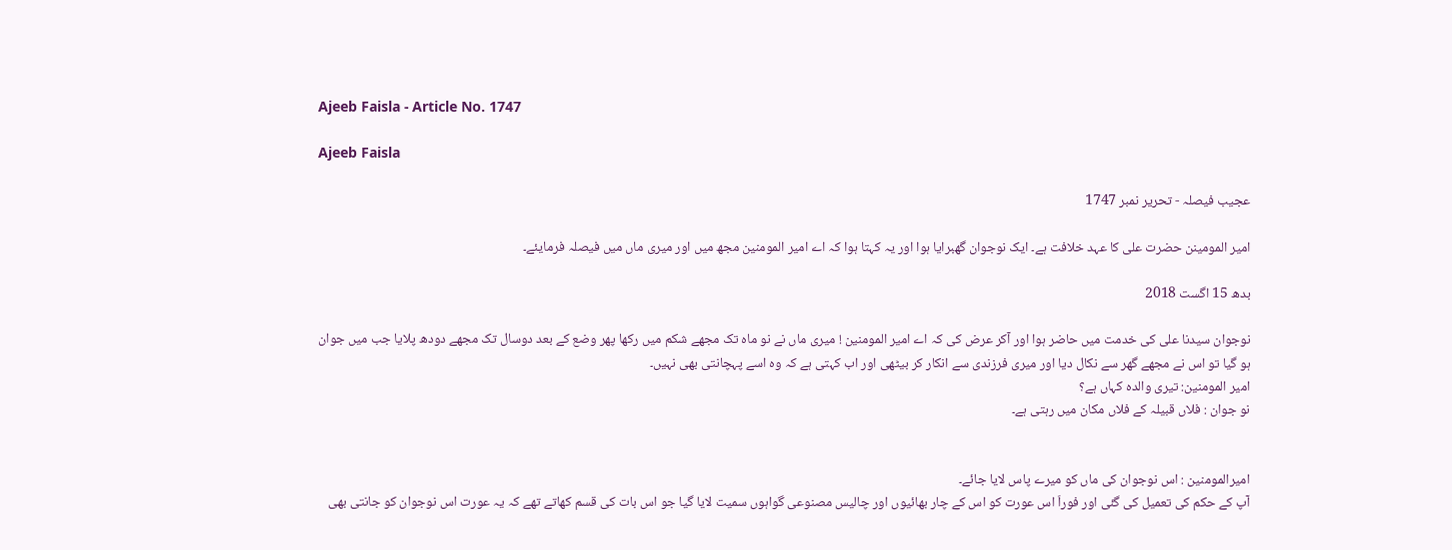Ajeeb Faisla - Article No. 1747

Ajeeb Faisla

عجیب فیصلہ - تحریر نمبر 1747

امیر المومینن حضرت علی کا عہد خلافت ہے۔ ایک نوجوان گھبرایا ہوا اور یہ کہتا ہوا کہ اے امیر المومنین مجھ میں اور میری ماں میں فیصلہ فرمایئے۔

بدھ 15 اگست 2018

نوجوان سیدنا علی کی خدمت میں حاضر ہوا اور آکر عرض کی کہ اے امیر المومنین ! میری ماں نے نو ماہ تک مجھے شکم میں رکھا پھر وضع کے بعد دوسال تک مجھے دودھ پلایا جب میں جوان ہو گیا تو اس نے مجھے گھر سے نکال دیا اور میری فرزندی سے انکار کر بیٹھی اور اب کہتی ہے کہ وہ اسے پہچانتی بھی نہیں۔
امیر المومنین: تیری والدہ کہاں ہے؟
نو جوان : فلاں قبیلہ کے فلاں مکان میں رہتی ہے۔


امیرالمومنین : اس نوجوان کی ماں کو میرے پاس لایا جائے۔
آپ کے حکم کی تعمیل کی گئی اور فوراَ اس عورت کو اس کے چار بھائیوں اور چالیس مصنوعی گواہوں سمیت لایا گیا جو اس بات کی قسم کھاتے تھے کہ یہ عورت اس نوجوان کو جانتی بھی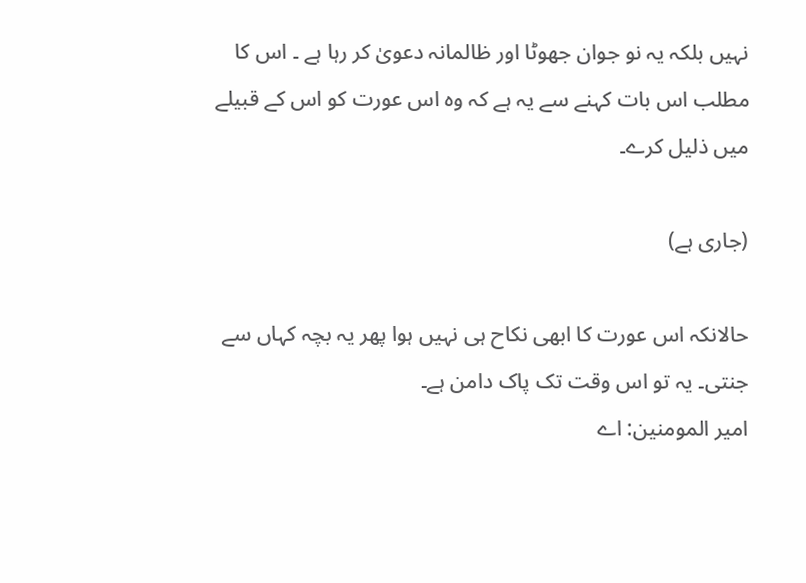نہیں بلکہ یہ نو جوان جھوٹا اور ظالمانہ دعویٰ کر رہا ہے ۔ اس کا مطلب اس بات کہنے سے یہ ہے کہ وہ اس عورت کو اس کے قبیلے میں ذلیل کرے۔

(جاری ہے)

حالانکہ اس عورت کا ابھی نکاح ہی نہیں ہوا پھر یہ بچہ کہاں سے جنتی۔ یہ تو اس وقت تک پاک دامن ہے۔
امیر المومنین: اے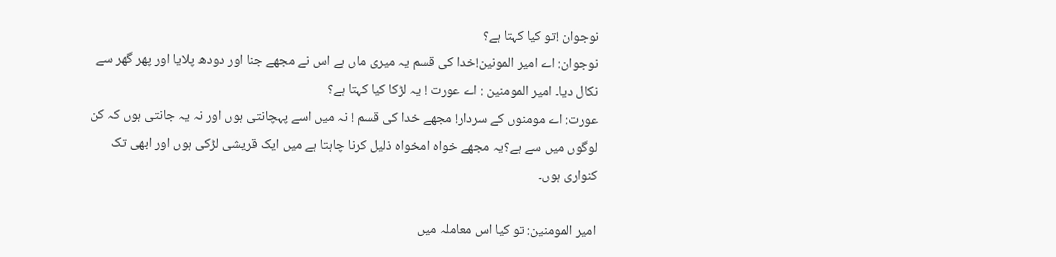نوجوان !تو کیا کہتا ہے؟
نوجوان: اے امیر المونین!خدا کی قسم یہ میری ماں ہے اس نے مجھے جنا اور دودھ پلایا اور پھر گھر سے نکال دیا۔ امیر المومنین : اے عورت ! یہ لڑکا کیا کہتا ہے؟
عورت: اے مومنوں کے سردار! مجھے خدا کی قسم ! نہ میں اسے پہچانتی ہوں اور نہ یہ جانتی ہوں کہ کن لوگوں میں سے ہے؟یہ مجھے خواہ امخواہ ذلیل کرنا چاہتا ہے میں ایک قریشی لڑکی ہوں اور ابھی تک کنواری ہوں۔

امیر المومنین: تو کیا اس معاملہ میں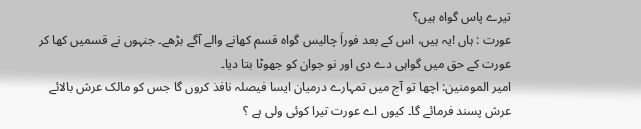تیرے پاس گواہ ہیں؟
عورت : ہاں !یہ ہیں، اس کے بعد فوراَ چالیس گواہ قسم کھانے والے آگے بڑھے۔ جنہوں نے قسمیں کھا کر عورت کے حق میں گواہی دے دی اور نو جوان کو جھوٹا بتا دیا۔
امیر المومنین: اچھا تو آج میں تمہارے درمیان ایسا فیصلہ نافذ کروں گا جس کو مالک عرش بالائے عرش پسند فرمائے گا۔ کیوں اے عورت تیرا کوئی ولی ہے ؟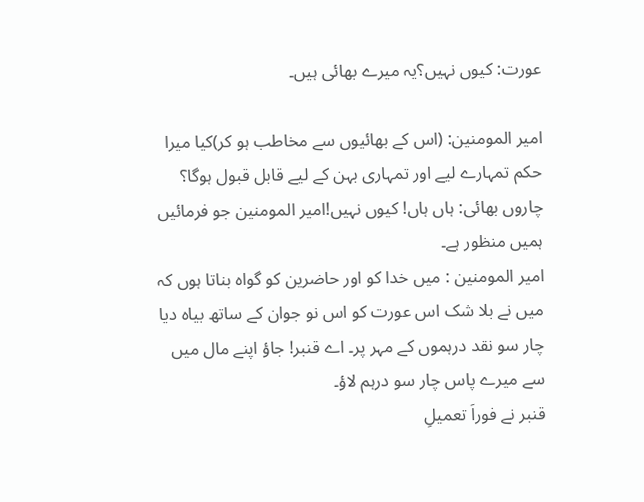عورت: کیوں نہیں؟یہ میرے بھائی ہیں۔

امیر المومنین: (اس کے بھائیوں سے مخاطب ہو کر)کیا میرا حکم تمہارے لیے اور تمہاری بہن کے لیے قابل قبول ہوگا؟
چاروں بھائی: ہاں ہاں! کیوں نہیں!امیر المومنین جو فرمائیں ہمیں منظور ہے۔
امیر المومنین : میں خدا کو اور حاضرین کو گواہ بناتا ہوں کہ میں نے بلا شک اس عورت کو اس نو جوان کے ساتھ بیاہ دیا چار سو نقد درہموں کے مہر پر۔ اے قنبر! جاؤ اپنے مال میں سے میرے پاس چار سو درہم لاؤ۔
قنبر نے فوراَ تعمیلِ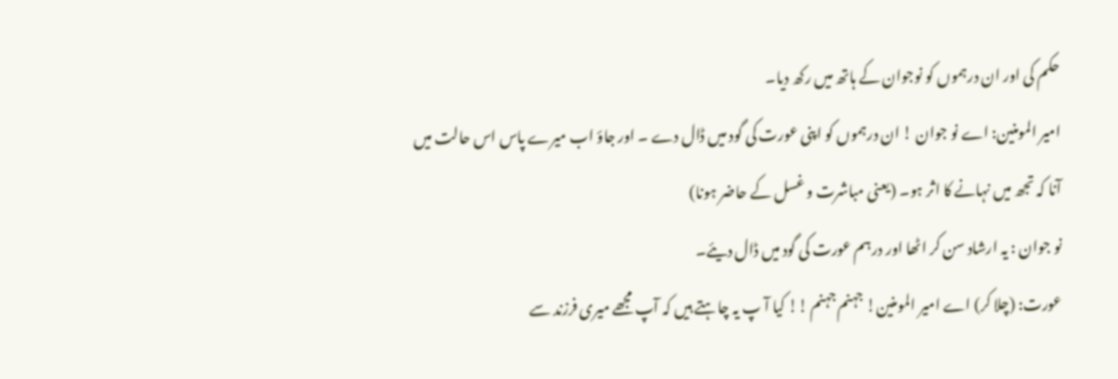حکم کی اور ان درہموں کو نوجوان کے ہاتھ میں رکھ دیا۔
امیر المومنین: اے نو جوان ! ان درہموں کو اپنی عورت کی گود میں ڈال دے ۔ اور جاؤ اب میرے پاس اس حالت میں آنا کہ تجھ میں نہانے کا اثر ہو۔ (یعنی مباشرت و غسل کے حاضر ہونا)
نو جوان : یہ ارشاد سن کر اٹھا اور درہم عورت کی گود میں ڈال دیئے۔
عورت: (چلا کر) اے امیر المومنین! جہنم جہنم !! کیا آ پ یہ چاہتے ہیں کہ آپ مجھے میری فرزند سے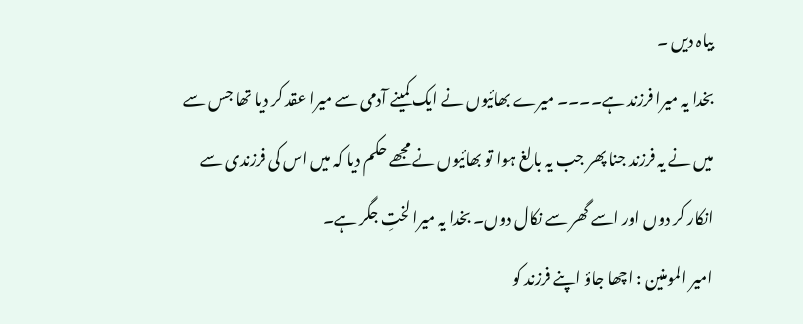بیاہ دیں ۔
بخدا یہ میرا فرزند ہے۔۔۔۔ میرے بھائیوں نے ایک کمینے آدمی سے میرا عقد کر دیا تھا جس سے میں نے یہ فرزند جنا پھر جب یہ بالغ ہوا تو بھائیوں نے مجھے حکم دیا کہ میں اس کی فرزندی سے انکار کر دوں اور اسے گھر سے نکال دوں۔ بخدا یہ میرا لختِ جگر ہے۔
امیر المومنین : اچھا جاؤ اپنے فرزند کو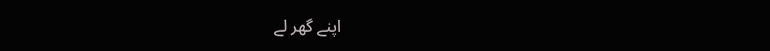اپنے گھر لے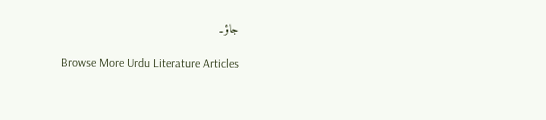جاؤ۔

Browse More Urdu Literature Articles